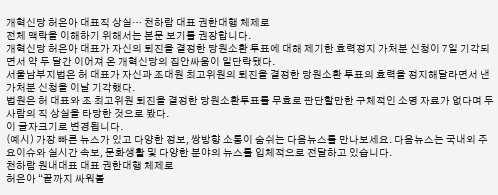개혁신당 허은아 대표직 상실… 천하람 대표 권한대행 체제로
전체 맥락을 이해하기 위해서는 본문 보기를 권장합니다.
개혁신당 허은아 대표가 자신의 퇴진을 결정한 당원소환 투표에 대해 제기한 효력정지 가처분 신청이 7일 기각되면서 약 두 달간 이어져 온 개혁신당의 집안싸움이 일단락됐다.
서울남부지법은 허 대표가 자신과 조대원 최고위원의 퇴진을 결정한 당원소환 투표의 효력을 정지해달라면서 낸 가처분 신청을 이날 기각했다.
법원은 허 대표와 조 최고위원 퇴진을 결정한 당원소환투표를 무효로 판단할만한 구체적인 소명 자료가 없다며 두 사람의 직 상실을 타당한 것으로 봤다.
이 글자크기로 변경됩니다.
(예시) 가장 빠른 뉴스가 있고 다양한 정보, 쌍방향 소통이 숨쉬는 다음뉴스를 만나보세요. 다음뉴스는 국내외 주요이슈와 실시간 속보, 문화생활 및 다양한 분야의 뉴스를 입체적으로 전달하고 있습니다.
천하람 원내대표 대표 권한대행 체제로
허은아 “끝까지 싸워볼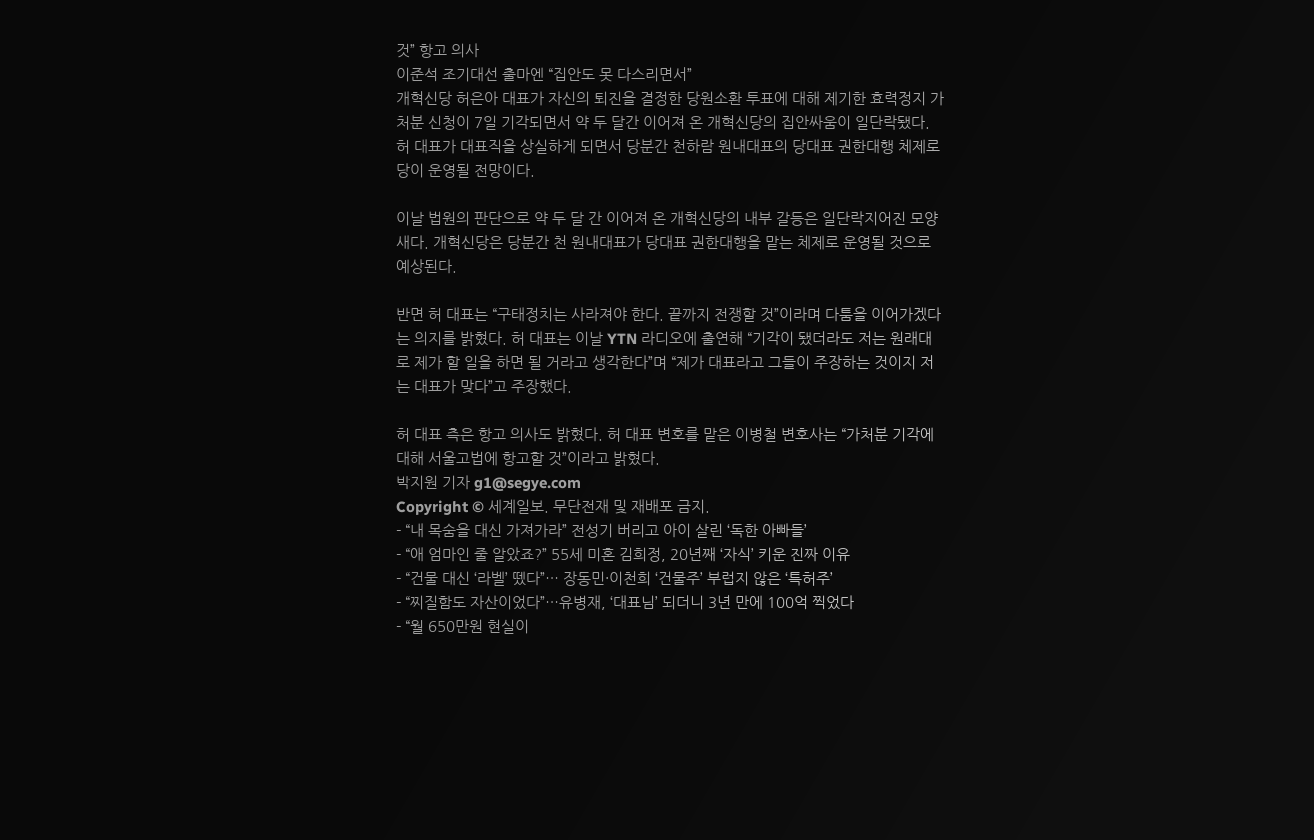것” 항고 의사
이준석 조기대선 출마엔 “집안도 못 다스리면서”
개혁신당 허은아 대표가 자신의 퇴진을 결정한 당원소환 투표에 대해 제기한 효력정지 가처분 신청이 7일 기각되면서 약 두 달간 이어져 온 개혁신당의 집안싸움이 일단락됐다. 허 대표가 대표직을 상실하게 되면서 당분간 천하람 원내대표의 당대표 권한대행 체제로 당이 운영될 전망이다.

이날 법원의 판단으로 약 두 달 간 이어져 온 개혁신당의 내부 갈등은 일단락지어진 모양새다. 개혁신당은 당분간 천 원내대표가 당대표 권한대행을 맡는 체제로 운영될 것으로 예상된다.

반면 허 대표는 “구태정치는 사라져야 한다. 끝까지 전쟁할 것”이라며 다툼을 이어가겠다는 의지를 밝혔다. 허 대표는 이날 YTN 라디오에 출연해 “기각이 됐더라도 저는 원래대로 제가 할 일을 하면 될 거라고 생각한다”며 “제가 대표라고 그들이 주장하는 것이지 저는 대표가 맞다”고 주장했다.

허 대표 측은 항고 의사도 밝혔다. 허 대표 변호를 맡은 이병철 변호사는 “가처분 기각에 대해 서울고법에 항고할 것”이라고 밝혔다.
박지원 기자 g1@segye.com
Copyright © 세계일보. 무단전재 및 재배포 금지.
- “내 목숨을 대신 가져가라” 전성기 버리고 아이 살린 ‘독한 아빠들’
- “애 엄마인 줄 알았죠?” 55세 미혼 김희정, 20년째 ‘자식’ 키운 진짜 이유
- “건물 대신 ‘라벨’ 뗐다”… 장동민·이천희 ‘건물주’ 부럽지 않은 ‘특허주’
- “찌질함도 자산이었다”…유병재, ‘대표님’ 되더니 3년 만에 100억 찍었다
- “월 650만원 현실이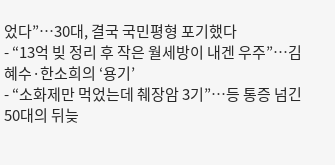었다”…30대, 결국 국민평형 포기했다
- “13억 빚 정리 후 작은 월세방이 내겐 우주”…김혜수·한소희의 ‘용기’
- “소화제만 먹었는데 췌장암 3기”…등 통증 넘긴 50대의 뒤늦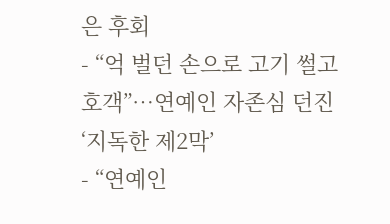은 후회
- “억 벌던 손으로 고기 썰고 호객”…연예인 자존심 던진 ‘지독한 제2막’
- “연예인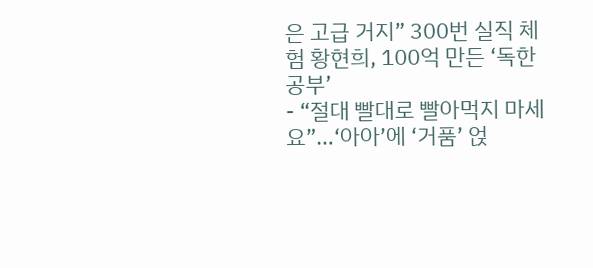은 고급 거지” 300번 실직 체험 황현희, 100억 만든 ‘독한 공부’
- “절대 빨대로 빨아먹지 마세요”…‘아아’에 ‘거품’ 얹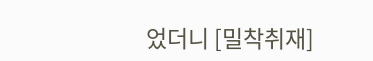었더니 [밀착취재]